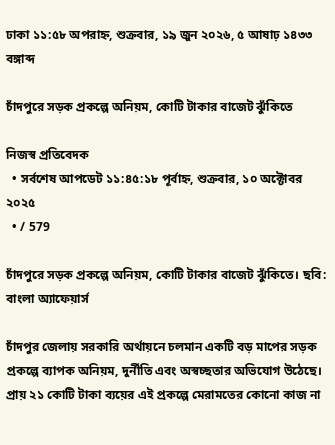ঢাকা ১১:৫৮ অপরাহ্ন, শুক্রবার, ১৯ জুন ২০২৬, ৫ আষাঢ় ১৪৩৩ বঙ্গাব্দ

চাঁদপুরে সড়ক প্রকল্পে অনিয়ম, কোটি টাকার বাজেট ঝুঁকিতে

নিজস্ব প্রতিবেদক
  • সর্বশেষ আপডেট ১১:৪৫:১৮ পূর্বাহ্ন, শুক্রবার, ১০ অক্টোবর ২০২৫
  • / 579

চাঁদপুরে সড়ক প্রকল্পে অনিয়ম, কোটি টাকার বাজেট ঝুঁকিতে। ছবি: বাংলা অ্যাফেয়ার্স

চাঁদপুর জেলায় সরকারি অর্থায়নে চলমান একটি বড় মাপের সড়ক প্রকল্পে ব্যাপক অনিয়ম, দুর্নীতি এবং অস্বচ্ছতার অভিযোগ উঠেছে। প্রায় ২১ কোটি টাকা ব্যয়ের এই প্রকল্পে মেরামতের কোনো কাজ না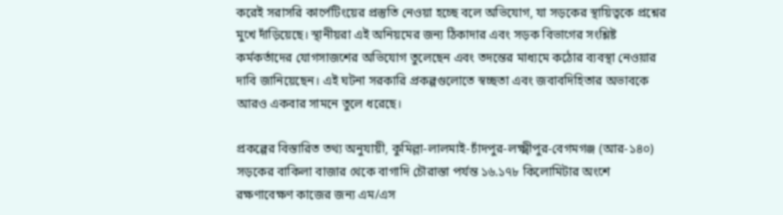করেই সরাসরি কার্পেটিংয়ের প্রস্তুতি নেওয়া হচ্ছে বলে অভিযোগ, যা সড়কের স্থায়িত্বকে প্রশ্নের মুখে দাঁড়িয়েছে। স্থানীয়রা এই অনিয়মের জন্য ঠিকাদার এবং সড়ক বিভাগের সংশ্লিষ্ট কর্মকর্তাদের যোগসাজশের অভিযোগ তুলেছেন এবং তদন্তের মাধ্যমে কঠোর ব্যবস্থা নেওয়ার দাবি জানিয়েছেন। এই ঘটনা সরকারি প্রকল্পগুলোতে স্বচ্ছতা এবং জবাবদিহিতার অভাবকে আরও একবার সামনে তুলে ধরেছে।

প্রকল্পের বিস্তারিত তথ্য অনুযায়ী, কুমিল্লা-লালমাই-চাঁদপুর-লক্ষ্মীপুর-বেগমগঞ্জ (আর-১৪০) সড়কের বাকিলা বাজার থেকে বাগাদি চৌরাস্তা পর্যন্ত ১৬.১৭৮ কিলোমিটার অংশে রক্ষণাবেক্ষণ কাজের জন্য এম/এস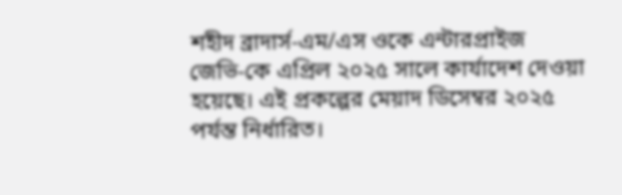শহীদ ব্রাদার্স-এম/এস ওকে এন্টারপ্রাইজ জেভি-কে এপ্রিল ২০২৫ সালে কার্যাদেশ দেওয়া হয়েছে। এই প্রকল্পের মেয়াদ ডিসেম্বর ২০২৫ পর্যন্ত নির্ধারিত।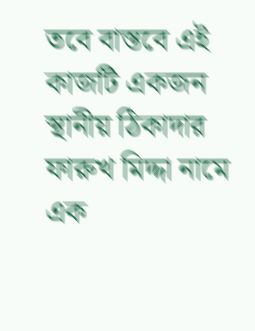তবে বাস্তবে এই কাজটি একজন স্থানীয় ঠিকাদার ফারুখ মিদ্দা নামে এক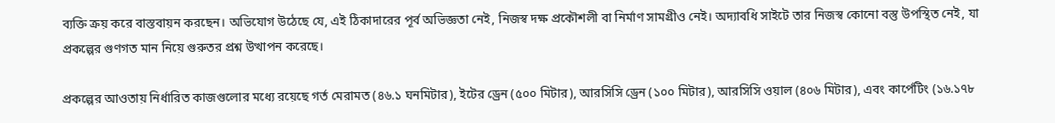ব্যক্তি ক্রয় করে বাস্তবায়ন করছেন। অভিযোগ উঠেছে যে, এই ঠিকাদারের পূর্ব অভিজ্ঞতা নেই, নিজস্ব দক্ষ প্রকৌশলী বা নির্মাণ সামগ্রীও নেই। অদ্যাবধি সাইটে তার নিজস্ব কোনো বস্তু উপস্থিত নেই, যা প্রকল্পের গুণগত মান নিয়ে গুরুতর প্রশ্ন উত্থাপন করেছে।

প্রকল্পের আওতায় নির্ধারিত কাজগুলোর মধ্যে রয়েছে গর্ত মেরামত (৪৬.১ ঘনমিটার), ইটের ড্রেন (৫০০ মিটার), আরসিসি ড্রেন (১০০ মিটার), আরসিসি ওয়াল (৪০৬ মিটার), এবং কার্পেটিং (১৬.১৭৮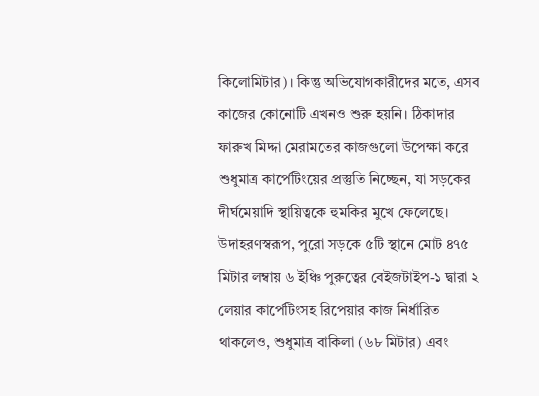কিলোমিটার)। কিন্তু অভিযোগকারীদের মতে, এসব কাজের কোনোটি এখনও শুরু হয়নি। ঠিকাদার ফারুখ মিদ্দা মেরামতের কাজগুলো উপেক্ষা করে শুধুমাত্র কার্পেটিংয়ের প্রস্তুতি নিচ্ছেন, যা সড়কের দীর্ঘমেয়াদি স্থায়িত্বকে হুমকির মুখে ফেলেছে। উদাহরণস্বরূপ, পুরো সড়কে ৫টি স্থানে মোট ৪৭৫ মিটার লম্বায় ৬ ইঞ্চি পুরুত্বের বেইজটাইপ-১ দ্বারা ২ লেয়ার কার্পেটিংসহ রিপেয়ার কাজ নির্ধারিত থাকলেও, শুধুমাত্র বাকিলা (৬৮ মিটার) এবং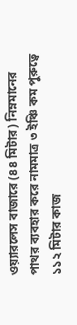ওয়্যারলেস বাজারে (৪৪ মিটার) নিম্নমানের পাথর ব্যবহার করে নামমাত্র ৩ ইঞ্চি কম পুরুত্বে ১১২ মিটার কাজ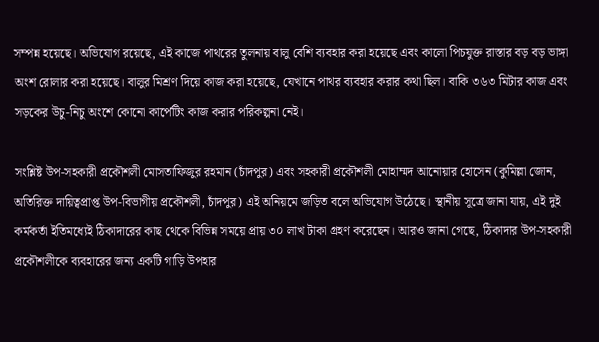সম্পন্ন হয়েছে। অভিযোগ রয়েছে, এই কাজে পাথরের তুলনায় বালু বেশি ব্যবহার করা হয়েছে এবং কালো পিচযুক্ত রাস্তার বড় বড় ভাঙ্গা অংশ রোলার করা হয়েছে। বালুর মিশ্রণ দিয়ে কাজ করা হয়েছে, যেখানে পাথর ব্যবহার করার কথা ছিল। বাকি ৩৬৩ মিটার কাজ এবং সড়কের উচু-নিচু অংশে কোনো কার্পেটিং কাজ করার পরিকল্পনা নেই।

সংশ্লিষ্ট উপ-সহকারী প্রকৌশলী মোসতাফিজুর রহমান (চাঁদপুর) এবং সহকারী প্রকৌশলী মোহাম্মদ আনোয়ার হোসেন (কুমিল্লা জোন, অতিরিক্ত দায়িত্বপ্রাপ্ত উপ-বিভাগীয় প্রকৌশলী, চাঁদপুর) এই অনিয়মে জড়িত বলে অভিযোগ উঠেছে। স্থানীয় সূত্রে জানা যায়, এই দুই কর্মকর্তা ইতিমধ্যেই ঠিকাদারের কাছ থেকে বিভিন্ন সময়ে প্রায় ৩০ লাখ টাকা গ্রহণ করেছেন। আরও জানা গেছে, ঠিকাদার উপ-সহকারী প্রকৌশলীকে ব্যবহারের জন্য একটি গাড়ি উপহার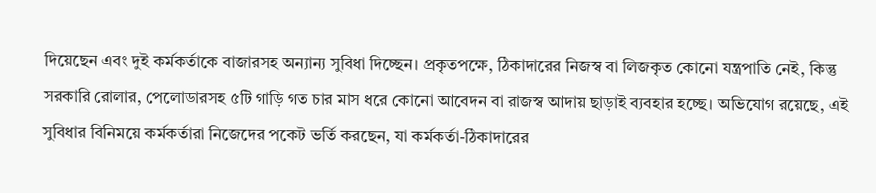দিয়েছেন এবং দুই কর্মকর্তাকে বাজারসহ অন্যান্য সুবিধা দিচ্ছেন। প্রকৃতপক্ষে, ঠিকাদারের নিজস্ব বা লিজকৃত কোনো যন্ত্রপাতি নেই, কিন্তু সরকারি রোলার, পেলোডারসহ ৫টি গাড়ি গত চার মাস ধরে কোনো আবেদন বা রাজস্ব আদায় ছাড়াই ব্যবহার হচ্ছে। অভিযোগ রয়েছে, এই সুবিধার বিনিময়ে কর্মকর্তারা নিজেদের পকেট ভর্তি করছেন, যা কর্মকর্তা-ঠিকাদারের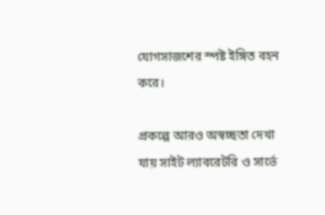যোগসাজশের স্পষ্ট ইঙ্গিত বহন করে।

প্রকল্পে আরও অস্বচ্ছতা দেখা যায় সাইট ল্যাবরেটরি ও সার্ভে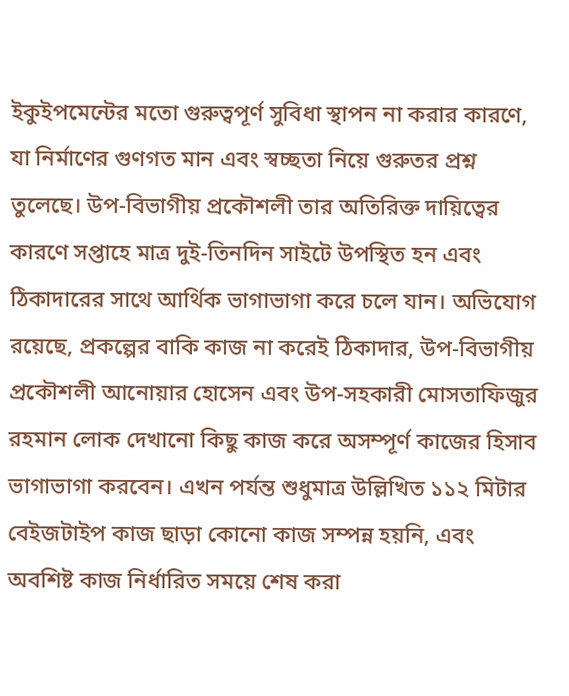ইকুইপমেন্টের মতো গুরুত্বপূর্ণ সুবিধা স্থাপন না করার কারণে, যা নির্মাণের গুণগত মান এবং স্বচ্ছতা নিয়ে গুরুতর প্রশ্ন তুলেছে। উপ-বিভাগীয় প্রকৌশলী তার অতিরিক্ত দায়িত্বের কারণে সপ্তাহে মাত্র দুই-তিনদিন সাইটে উপস্থিত হন এবং ঠিকাদারের সাথে আর্থিক ভাগাভাগা করে চলে যান। অভিযোগ রয়েছে, প্রকল্পের বাকি কাজ না করেই ঠিকাদার, উপ-বিভাগীয় প্রকৌশলী আনোয়ার হোসেন এবং উপ-সহকারী মোসতাফিজুর রহমান লোক দেখানো কিছু কাজ করে অসম্পূর্ণ কাজের হিসাব ভাগাভাগা করবেন। এখন পর্যন্ত শুধুমাত্র উল্লিখিত ১১২ মিটার বেইজটাইপ কাজ ছাড়া কোনো কাজ সম্পন্ন হয়নি, এবং অবশিষ্ট কাজ নির্ধারিত সময়ে শেষ করা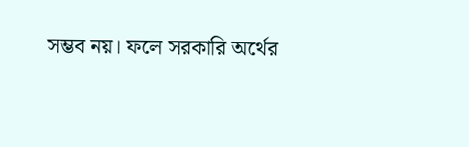সম্ভব নয়। ফলে সরকারি অর্থের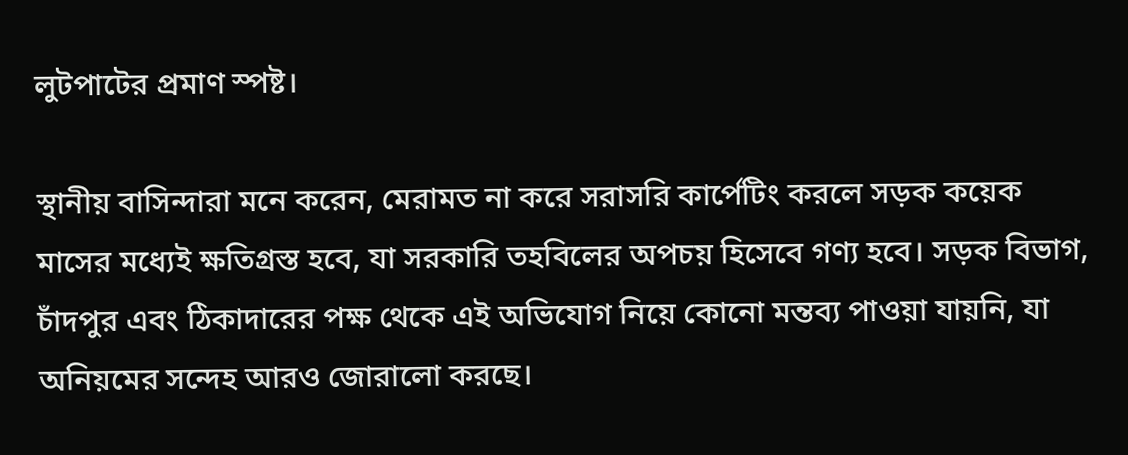লুটপাটের প্রমাণ স্পষ্ট।

স্থানীয় বাসিন্দারা মনে করেন, মেরামত না করে সরাসরি কার্পেটিং করলে সড়ক কয়েক মাসের মধ্যেই ক্ষতিগ্রস্ত হবে, যা সরকারি তহবিলের অপচয় হিসেবে গণ্য হবে। সড়ক বিভাগ, চাঁদপুর এবং ঠিকাদারের পক্ষ থেকে এই অভিযোগ নিয়ে কোনো মন্তব্য পাওয়া যায়নি, যা অনিয়মের সন্দেহ আরও জোরালো করছে।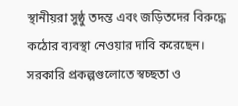স্থানীয়রা সুষ্ঠু তদন্ত এবং জড়িতদের বিরুদ্ধে কঠোর ব্যবস্থা নেওয়ার দাবি করেছেন। সরকারি প্রকল্পগুলোতে স্বচ্ছতা ও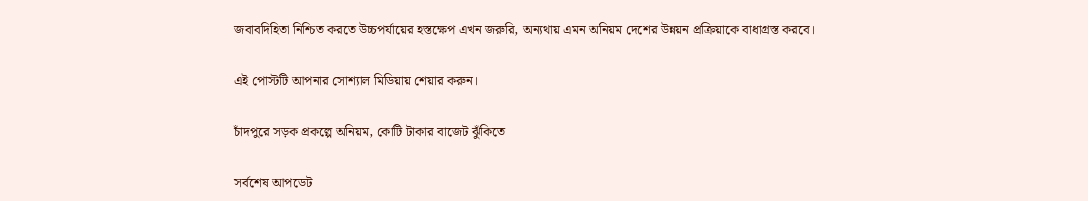জবাবদিহিতা নিশ্চিত করতে উচ্চপর্যায়ের হস্তক্ষেপ এখন জরুরি, অন্যথায় এমন অনিয়ম দেশের উন্নয়ন প্রক্রিয়াকে বাধাগ্রস্ত করবে।

এই পোস্টটি আপনার সোশ্যাল মিডিয়ায় শেয়ার করুন।

চাঁদপুরে সড়ক প্রকল্পে অনিয়ম, কোটি টাকার বাজেট ঝুঁকিতে

সর্বশেষ আপডেট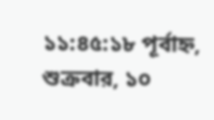১১:৪৫:১৮ পূর্বাহ্ন, শুক্রবার, ১০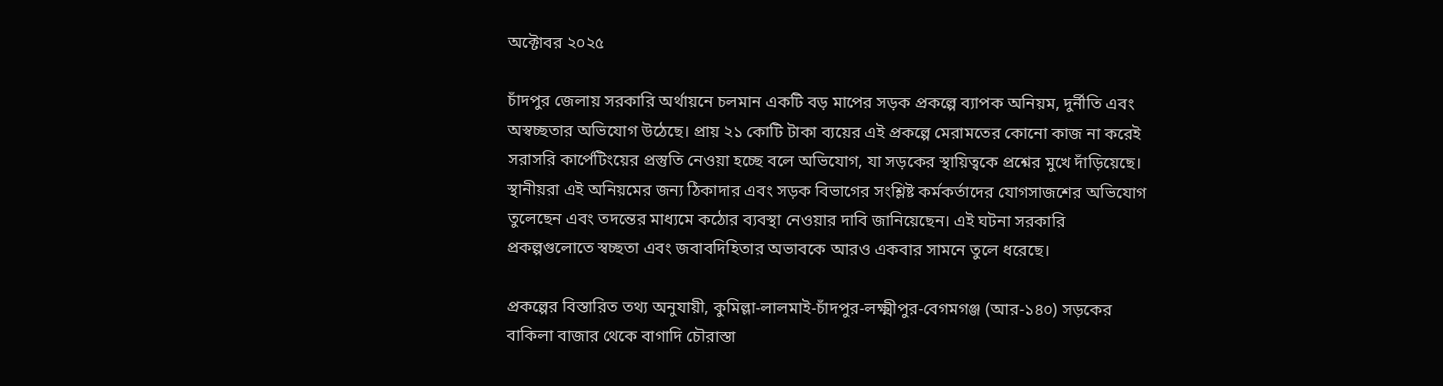অক্টোবর ২০২৫

চাঁদপুর জেলায় সরকারি অর্থায়নে চলমান একটি বড় মাপের সড়ক প্রকল্পে ব্যাপক অনিয়ম, দুর্নীতি এবং অস্বচ্ছতার অভিযোগ উঠেছে। প্রায় ২১ কোটি টাকা ব্যয়ের এই প্রকল্পে মেরামতের কোনো কাজ না করেই সরাসরি কার্পেটিংয়ের প্রস্তুতি নেওয়া হচ্ছে বলে অভিযোগ, যা সড়কের স্থায়িত্বকে প্রশ্নের মুখে দাঁড়িয়েছে। স্থানীয়রা এই অনিয়মের জন্য ঠিকাদার এবং সড়ক বিভাগের সংশ্লিষ্ট কর্মকর্তাদের যোগসাজশের অভিযোগ তুলেছেন এবং তদন্তের মাধ্যমে কঠোর ব্যবস্থা নেওয়ার দাবি জানিয়েছেন। এই ঘটনা সরকারি প্রকল্পগুলোতে স্বচ্ছতা এবং জবাবদিহিতার অভাবকে আরও একবার সামনে তুলে ধরেছে।

প্রকল্পের বিস্তারিত তথ্য অনুযায়ী, কুমিল্লা-লালমাই-চাঁদপুর-লক্ষ্মীপুর-বেগমগঞ্জ (আর-১৪০) সড়কের বাকিলা বাজার থেকে বাগাদি চৌরাস্তা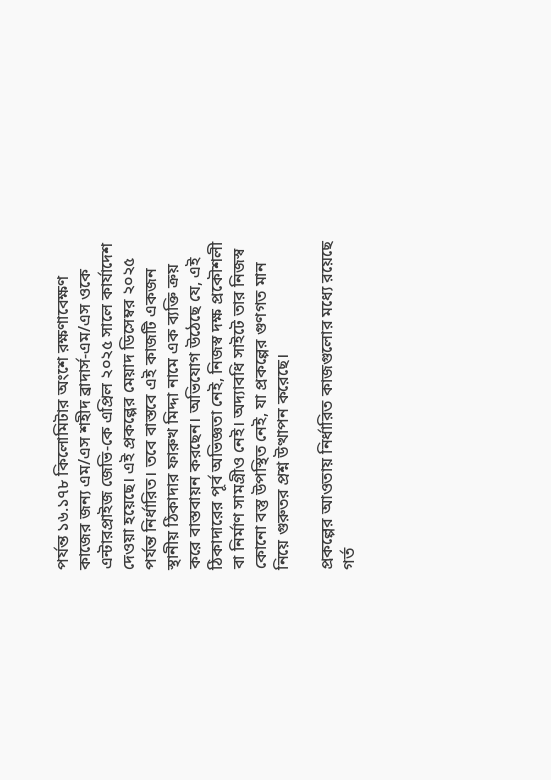পর্যন্ত ১৬.১৭৮ কিলোমিটার অংশে রক্ষণাবেক্ষণ কাজের জন্য এম/এস শহীদ ব্রাদার্স-এম/এস ওকে এন্টারপ্রাইজ জেভি-কে এপ্রিল ২০২৫ সালে কার্যাদেশ দেওয়া হয়েছে। এই প্রকল্পের মেয়াদ ডিসেম্বর ২০২৫ পর্যন্ত নির্ধারিত। তবে বাস্তবে এই কাজটি একজন স্থানীয় ঠিকাদার ফারুখ মিদ্দা নামে এক ব্যক্তি ক্রয় করে বাস্তবায়ন করছেন। অভিযোগ উঠেছে যে, এই ঠিকাদারের পূর্ব অভিজ্ঞতা নেই, নিজস্ব দক্ষ প্রকৌশলী বা নির্মাণ সামগ্রীও নেই। অদ্যাবধি সাইটে তার নিজস্ব কোনো বস্তু উপস্থিত নেই, যা প্রকল্পের গুণগত মান নিয়ে গুরুতর প্রশ্ন উত্থাপন করেছে।

প্রকল্পের আওতায় নির্ধারিত কাজগুলোর মধ্যে রয়েছে গর্ত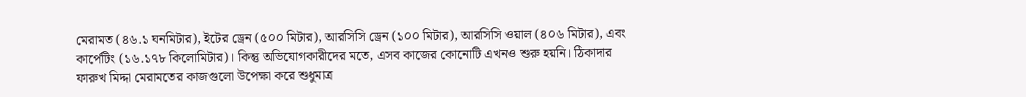মেরামত (৪৬.১ ঘনমিটার), ইটের ড্রেন (৫০০ মিটার), আরসিসি ড্রেন (১০০ মিটার), আরসিসি ওয়াল (৪০৬ মিটার), এবং কার্পেটিং (১৬.১৭৮ কিলোমিটার)। কিন্তু অভিযোগকারীদের মতে, এসব কাজের কোনোটি এখনও শুরু হয়নি। ঠিকাদার ফারুখ মিদ্দা মেরামতের কাজগুলো উপেক্ষা করে শুধুমাত্র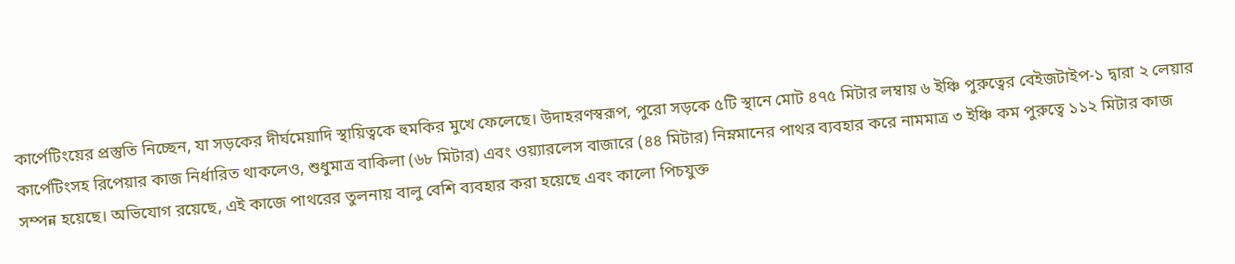কার্পেটিংয়ের প্রস্তুতি নিচ্ছেন, যা সড়কের দীর্ঘমেয়াদি স্থায়িত্বকে হুমকির মুখে ফেলেছে। উদাহরণস্বরূপ, পুরো সড়কে ৫টি স্থানে মোট ৪৭৫ মিটার লম্বায় ৬ ইঞ্চি পুরুত্বের বেইজটাইপ-১ দ্বারা ২ লেয়ার কার্পেটিংসহ রিপেয়ার কাজ নির্ধারিত থাকলেও, শুধুমাত্র বাকিলা (৬৮ মিটার) এবং ওয়্যারলেস বাজারে (৪৪ মিটার) নিম্নমানের পাথর ব্যবহার করে নামমাত্র ৩ ইঞ্চি কম পুরুত্বে ১১২ মিটার কাজ সম্পন্ন হয়েছে। অভিযোগ রয়েছে, এই কাজে পাথরের তুলনায় বালু বেশি ব্যবহার করা হয়েছে এবং কালো পিচযুক্ত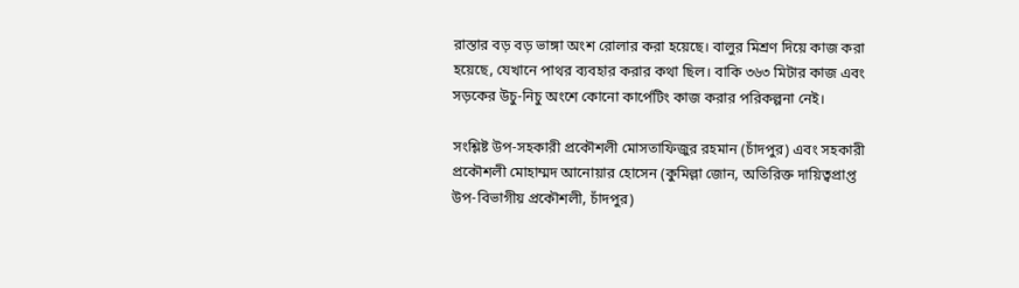রাস্তার বড় বড় ভাঙ্গা অংশ রোলার করা হয়েছে। বালুর মিশ্রণ দিয়ে কাজ করা হয়েছে, যেখানে পাথর ব্যবহার করার কথা ছিল। বাকি ৩৬৩ মিটার কাজ এবং সড়কের উচু-নিচু অংশে কোনো কার্পেটিং কাজ করার পরিকল্পনা নেই।

সংশ্লিষ্ট উপ-সহকারী প্রকৌশলী মোসতাফিজুর রহমান (চাঁদপুর) এবং সহকারী প্রকৌশলী মোহাম্মদ আনোয়ার হোসেন (কুমিল্লা জোন, অতিরিক্ত দায়িত্বপ্রাপ্ত উপ-বিভাগীয় প্রকৌশলী, চাঁদপুর)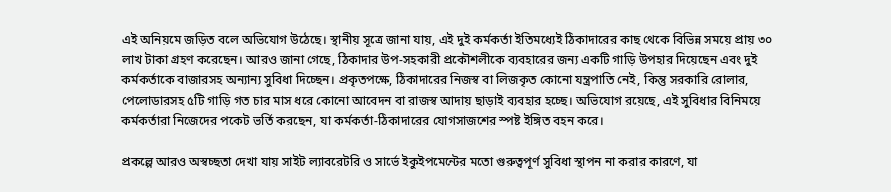এই অনিয়মে জড়িত বলে অভিযোগ উঠেছে। স্থানীয় সূত্রে জানা যায়, এই দুই কর্মকর্তা ইতিমধ্যেই ঠিকাদারের কাছ থেকে বিভিন্ন সময়ে প্রায় ৩০ লাখ টাকা গ্রহণ করেছেন। আরও জানা গেছে, ঠিকাদার উপ-সহকারী প্রকৌশলীকে ব্যবহারের জন্য একটি গাড়ি উপহার দিয়েছেন এবং দুই কর্মকর্তাকে বাজারসহ অন্যান্য সুবিধা দিচ্ছেন। প্রকৃতপক্ষে, ঠিকাদারের নিজস্ব বা লিজকৃত কোনো যন্ত্রপাতি নেই, কিন্তু সরকারি রোলার, পেলোডারসহ ৫টি গাড়ি গত চার মাস ধরে কোনো আবেদন বা রাজস্ব আদায় ছাড়াই ব্যবহার হচ্ছে। অভিযোগ রয়েছে, এই সুবিধার বিনিময়ে কর্মকর্তারা নিজেদের পকেট ভর্তি করছেন, যা কর্মকর্তা-ঠিকাদারের যোগসাজশের স্পষ্ট ইঙ্গিত বহন করে।

প্রকল্পে আরও অস্বচ্ছতা দেখা যায় সাইট ল্যাবরেটরি ও সার্ভে ইকুইপমেন্টের মতো গুরুত্বপূর্ণ সুবিধা স্থাপন না করার কারণে, যা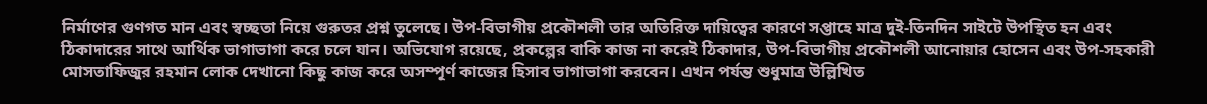নির্মাণের গুণগত মান এবং স্বচ্ছতা নিয়ে গুরুতর প্রশ্ন তুলেছে। উপ-বিভাগীয় প্রকৌশলী তার অতিরিক্ত দায়িত্বের কারণে সপ্তাহে মাত্র দুই-তিনদিন সাইটে উপস্থিত হন এবং ঠিকাদারের সাথে আর্থিক ভাগাভাগা করে চলে যান। অভিযোগ রয়েছে, প্রকল্পের বাকি কাজ না করেই ঠিকাদার, উপ-বিভাগীয় প্রকৌশলী আনোয়ার হোসেন এবং উপ-সহকারী মোসতাফিজুর রহমান লোক দেখানো কিছু কাজ করে অসম্পূর্ণ কাজের হিসাব ভাগাভাগা করবেন। এখন পর্যন্ত শুধুমাত্র উল্লিখিত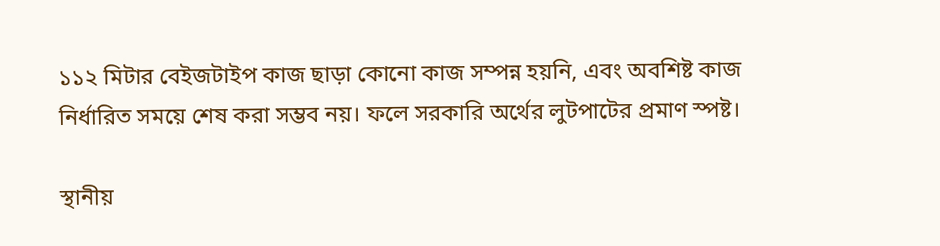১১২ মিটার বেইজটাইপ কাজ ছাড়া কোনো কাজ সম্পন্ন হয়নি, এবং অবশিষ্ট কাজ নির্ধারিত সময়ে শেষ করা সম্ভব নয়। ফলে সরকারি অর্থের লুটপাটের প্রমাণ স্পষ্ট।

স্থানীয়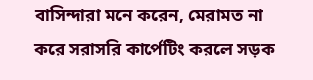বাসিন্দারা মনে করেন, মেরামত না করে সরাসরি কার্পেটিং করলে সড়ক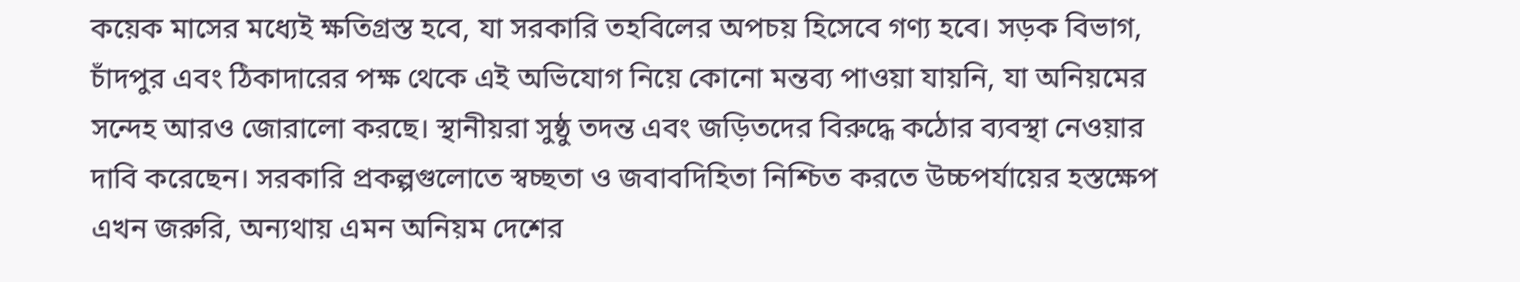কয়েক মাসের মধ্যেই ক্ষতিগ্রস্ত হবে, যা সরকারি তহবিলের অপচয় হিসেবে গণ্য হবে। সড়ক বিভাগ, চাঁদপুর এবং ঠিকাদারের পক্ষ থেকে এই অভিযোগ নিয়ে কোনো মন্তব্য পাওয়া যায়নি, যা অনিয়মের সন্দেহ আরও জোরালো করছে। স্থানীয়রা সুষ্ঠু তদন্ত এবং জড়িতদের বিরুদ্ধে কঠোর ব্যবস্থা নেওয়ার দাবি করেছেন। সরকারি প্রকল্পগুলোতে স্বচ্ছতা ও জবাবদিহিতা নিশ্চিত করতে উচ্চপর্যায়ের হস্তক্ষেপ এখন জরুরি, অন্যথায় এমন অনিয়ম দেশের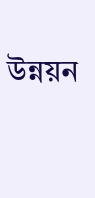উন্নয়ন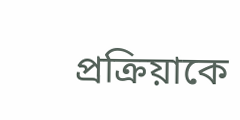প্রক্রিয়াকে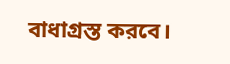বাধাগ্রস্ত করবে।